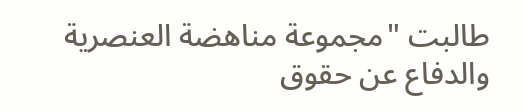طالبت "مجموعة مناهضة العنصرية والدفاع عن حقوق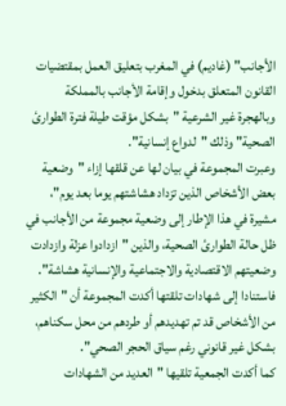الأجانب" (غاديم) في المغرب بتعليق العمل بمقتضيات القانون المتعلق بدخول وإقامة الأجانب بالمملكة وبالهجرة غير الشرعية "بشكل مؤقت طيلة فترة الطوارئ الصحية" وذلك "لدواع إنسانية".
وعبرت المجموعة في بيان لها عن قلقها إزاء "وضعية بعض الأشخاص الذين تزداد هشاشتهم يوما بعد يوم"، مشيرة في هذا الإطار إلى وضعية مجموعة من الأجانب في ظل حالة الطوارئ الصحية، والذين "ازدادوا عزلة وازدادت وضعيتهم الاقتصادية والاجتماعية والإنسانية هشاشة".
فاستنادا إلى شهادات تلقتها أكدت المجموعة أن "الكثير من الأشخاص قد تم تهديدهم أو طردهم من محل سكناهم، بشكل غير قانوني رغم سياق الحجر الصحي".
كما أكدت الجمعية تلقيها "العديد من الشهادات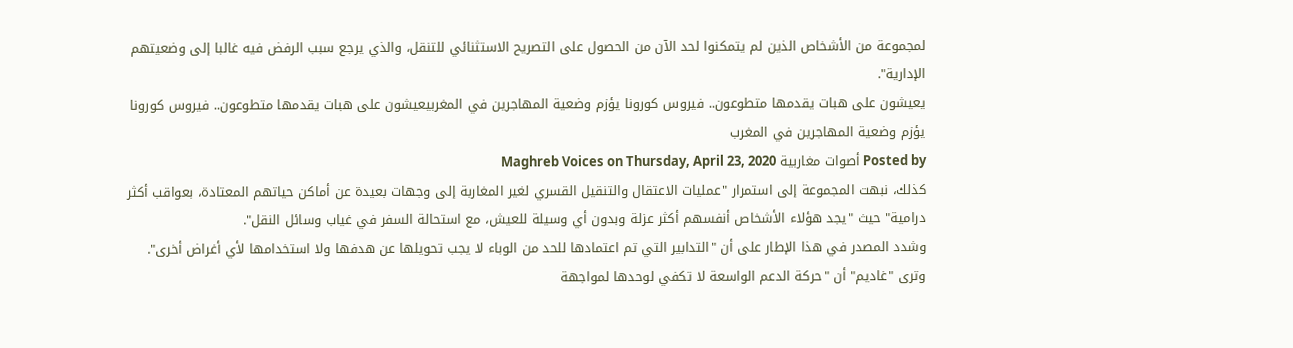لمجموعة من الأشخاص الذين لم يتمكنوا لحد الآن من الحصول على التصريح الاستثنائي للتنقل، والذي يرجع سبب الرفض فيه غالبا إلى وضعيتهم الإدارية".
يعيشون على هبات يقدمها متطوعون.. فيروس كورونا يؤزم وضعية المهاجرين في المغربيعيشون على هبات يقدمها متطوعون.. فيروس كورونا يؤزم وضعية المهاجرين في المغرب
Posted by أصوات مغاربية Maghreb Voices on Thursday, April 23, 2020
كذلك، نبهت المجموعة إلى استمرار "عمليات الاعتقال والتنقيل القسري لغير المغاربة إلى وجهات بعيدة عن أماكن حياتهم المعتادة، بعواقب أكثر درامية" حيث "يجد هؤلاء الأشخاص أنفسهم أكثر عزلة وبدون أي وسيلة للعيش، مع استحالة السفر في غياب وسائل النقل".
وشدد المصدر في هذا الإطار على أن "التدابير التي تم اعتمادها للحد من الوباء لا يجب تحويلها عن هدفها ولا استخدامها لأي أغراض أخرى".
وترى "غاديم" أن "حركة الدعم الواسعة لا تكفي لوحدها لمواجهة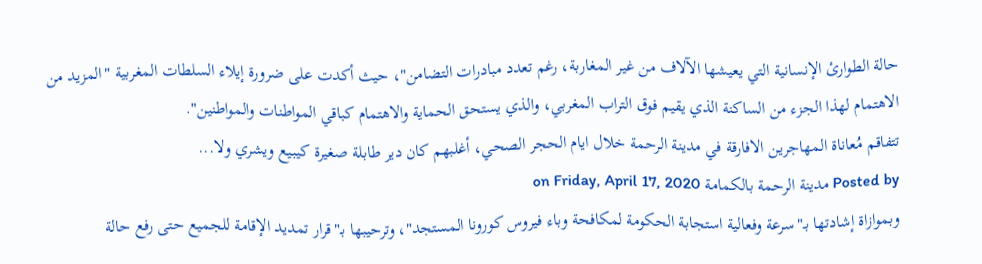حالة الطوارئ الإنسانية التي يعيشها الآلاف من غير المغاربة، رغم تعدد مبادرات التضامن"، حيث أكدت على ضرورة إيلاء السلطات المغربية "المزيد من الاهتمام لهذا الجزء من الساكنة الذي يقيم فوق التراب المغربي، والذي يستحق الحماية والاهتمام كباقي المواطنات والمواطنين".
تتفاقم مُعاناة المهاجرين الافارقة في مدينة الرحمة خلال ايام الحجر الصحي، أغلبهم كان دير طابلة صغيرة كيبيع ويشري ولا...
Posted by مدينة الرحمة بالكمامة on Friday, April 17, 2020
وبموازاة إشادتها بـ"سرعة وفعالية استجابة الحكومة لمكافحة وباء فيروس كورونا المستجد"، وترحيبها بـ"قرار تمديد الإقامة للجميع حتى رفع حالة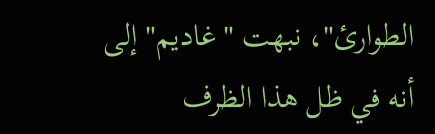الطوارئ"، نبهت "غاديم" إلى أنه في ظل هذا الظرف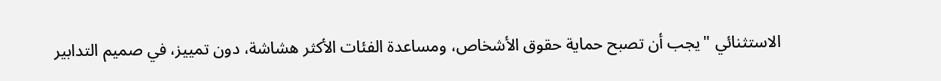الاستثنائي "يجب أن تصبح حماية حقوق الأشخاص، ومساعدة الفئات الأكثر هشاشة، دون تمييز، في صميم التدابير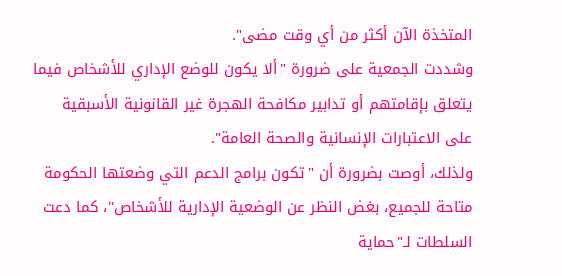المتخذة الآن أكثر من أي وقت مضى".
وشددت الجمعية على ضرورة "ألا يكون للوضع الإداري للأشخاص فيما يتعلق بإقامتهم أو تدابير مكافحة الهجرة غير القانونية الأسبقية على الاعتبارات الإنسانية والصحة العامة".
ولذلك، أوصت بضرورة أن "تكون برامج الدعم التي وضعتها الحكومة متاحة للجميع، بغض النظر عن الوضعية الإدارية للأشخاص"، كما دعت السلطات لـ"حماية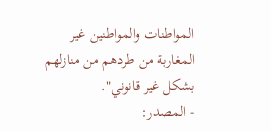المواطنات والمواطنين غير المغاربة من طردهم من منازلهم بشكل غير قانوني".
- المصدر: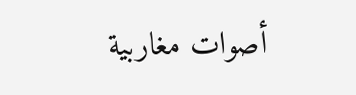أصوات مغاربية